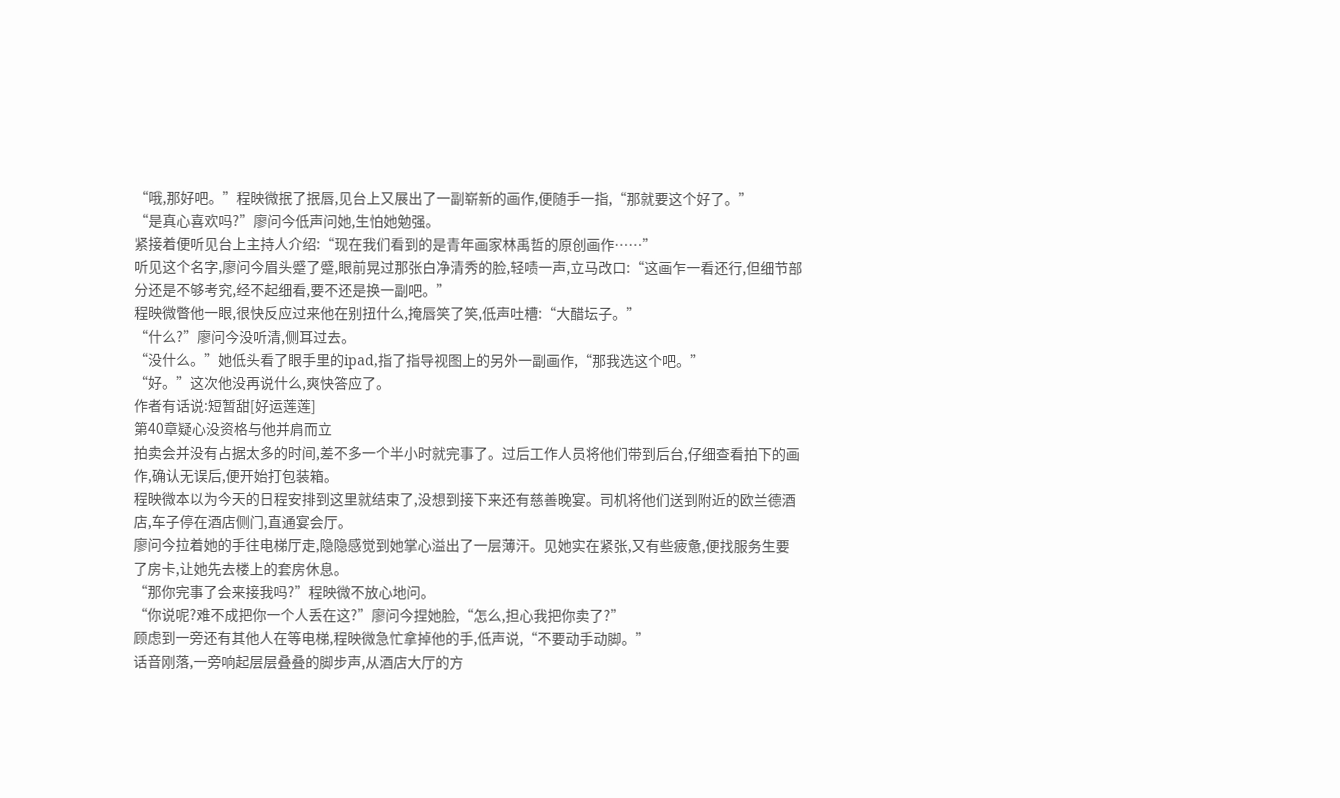“哦,那好吧。”程映微抿了抿唇,见台上又展出了一副崭新的画作,便随手一指,“那就要这个好了。”
“是真心喜欢吗?”廖问今低声问她,生怕她勉强。
紧接着便听见台上主持人介绍:“现在我们看到的是青年画家林禹哲的原创画作……”
听见这个名字,廖问今眉头蹙了蹙,眼前晃过那张白净清秀的脸,轻啧一声,立马改口:“这画乍一看还行,但细节部分还是不够考究,经不起细看,要不还是换一副吧。”
程映微瞥他一眼,很快反应过来他在别扭什么,掩唇笑了笑,低声吐槽:“大醋坛子。”
“什么?”廖问今没听清,侧耳过去。
“没什么。”她低头看了眼手里的ipad,指了指导视图上的另外一副画作,“那我选这个吧。”
“好。”这次他没再说什么,爽快答应了。
作者有话说:短暂甜[好运莲莲]
第40章疑心没资格与他并肩而立
拍卖会并没有占据太多的时间,差不多一个半小时就完事了。过后工作人员将他们带到后台,仔细查看拍下的画作,确认无误后,便开始打包装箱。
程映微本以为今天的日程安排到这里就结束了,没想到接下来还有慈善晚宴。司机将他们送到附近的欧兰德酒店,车子停在酒店侧门,直通宴会厅。
廖问今拉着她的手往电梯厅走,隐隐感觉到她掌心溢出了一层薄汗。见她实在紧张,又有些疲惫,便找服务生要了房卡,让她先去楼上的套房休息。
“那你完事了会来接我吗?”程映微不放心地问。
“你说呢?难不成把你一个人丢在这?”廖问今捏她脸,“怎么,担心我把你卖了?”
顾虑到一旁还有其他人在等电梯,程映微急忙拿掉他的手,低声说,“不要动手动脚。”
话音刚落,一旁响起层层叠叠的脚步声,从酒店大厅的方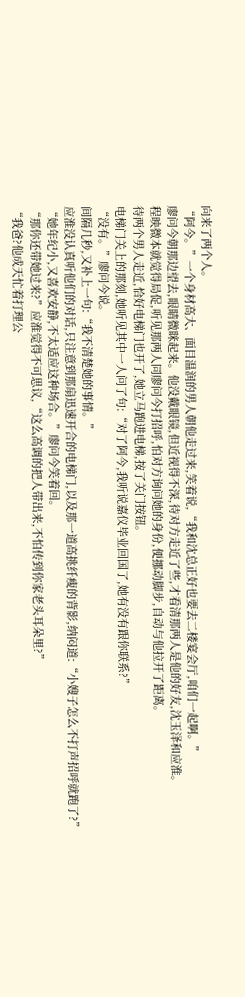向来了两个人。
“阿今。”一个身材高大、面目温润的男人朝他走过来,笑着说,“我和沈总正好也要去二楼宴会厅,咱们一起啊。”
廖问今朝那边望去,眼睛微眯起来。他没戴眼镜,但近视得不深,待对方走近了些,才看清那两人是他的好友,沈玉泽和应淮。
程映微本就觉得局促,听见那两人同廖问今打招呼,怕对方询问她的身份,便挪动脚步,自动与他拉开了距离。
待两个男人走近,恰好电梯门也开了,她立马跑进电梯,按了关门按钮。
电梯门关上的那刻,她听见其中一人问了句:“对了阿今,我听说嘉仪毕业回国了,她有没有跟你联系?”
“没有。”廖问今说。
间隔几秒,又补上一句:“我不清楚她的事情。”
应淮没认真听他们的对话,只注意到那扇迅速开合的电梯门,以及那一道高挑纤瘦的背影,纳闷道:“小嫂子怎么不打声招呼就跑了?”
“她年纪小,又喜欢安静,不太适应这种场合。”廖问今笑着回。
“那你还带她过来?”应淮觉得不可思议,“这么高调的把人带出来,不怕传到你家老头耳朵里?”
“我爸?他成天忙着打理公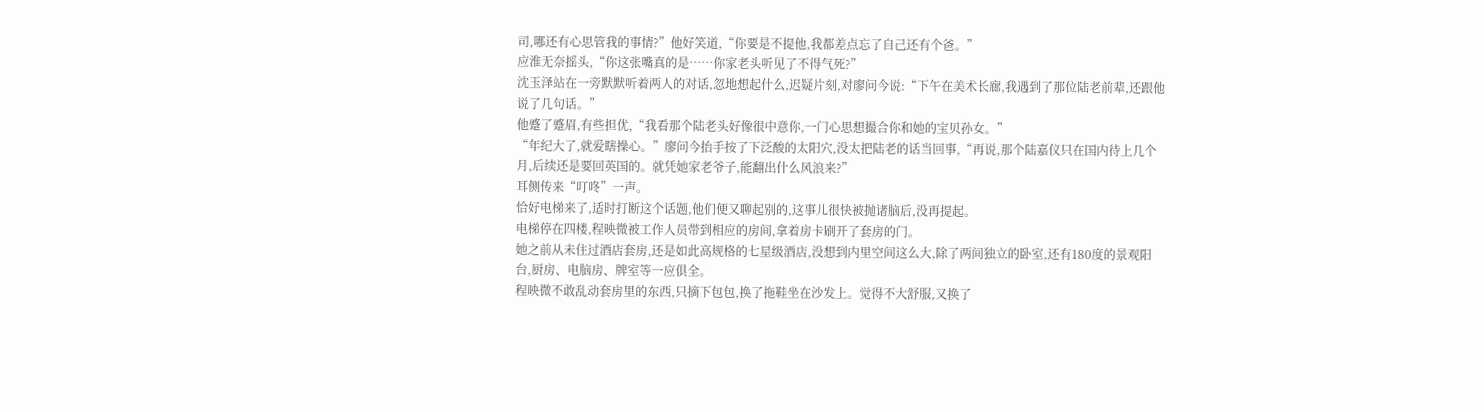司,哪还有心思管我的事情?”他好笑道,“你要是不提他,我都差点忘了自己还有个爸。”
应淮无奈摇头,“你这张嘴真的是……你家老头听见了不得气死?”
沈玉泽站在一旁默默听着两人的对话,忽地想起什么,迟疑片刻,对廖问今说:“下午在美术长廊,我遇到了那位陆老前辈,还跟他说了几句话。”
他蹙了蹙眉,有些担优,“我看那个陆老头好像很中意你,一门心思想撮合你和她的宝贝孙女。”
“年纪大了,就爱瞎操心。”廖问今抬手按了下泛酸的太阳穴,没太把陆老的话当回事,“再说,那个陆嘉仪只在国内待上几个月,后续还是要回英国的。就凭她家老爷子,能翻出什么风浪来?”
耳侧传来“叮咚”一声。
恰好电梯来了,适时打断这个话题,他们便又聊起别的,这事儿很快被抛诸脑后,没再提起。
电梯停在四楼,程映微被工作人员带到相应的房间,拿着房卡刷开了套房的门。
她之前从未住过酒店套房,还是如此高规格的七星级酒店,没想到内里空间这么大,除了两间独立的卧室,还有180度的景观阳台,厨房、电脑房、牌室等一应俱全。
程映微不敢乱动套房里的东西,只摘下包包,换了拖鞋坐在沙发上。觉得不大舒服,又换了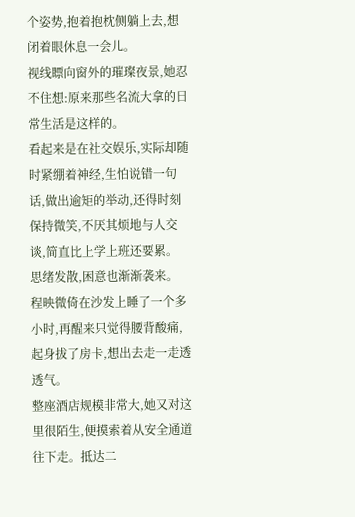个姿势,抱着抱枕侧躺上去,想闭着眼休息一会儿。
视线瞟向窗外的璀璨夜景,她忍不住想:原来那些名流大拿的日常生活是这样的。
看起来是在社交娱乐,实际却随时紧绷着神经,生怕说错一句话,做出逾矩的举动,还得时刻保持微笑,不厌其烦地与人交谈,简直比上学上班还要累。
思绪发散,困意也渐渐袭来。
程映微倚在沙发上睡了一个多小时,再醒来只觉得腰背酸痛,起身拔了房卡,想出去走一走透透气。
整座酒店规模非常大,她又对这里很陌生,便摸索着从安全通道往下走。抵达二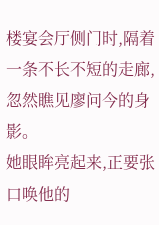楼宴会厅侧门时,隔着一条不长不短的走廊,忽然瞧见廖问今的身影。
她眼眸亮起来,正要张口唤他的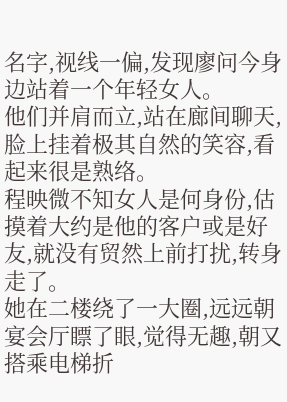名字,视线一偏,发现廖问今身边站着一个年轻女人。
他们并肩而立,站在廊间聊天,脸上挂着极其自然的笑容,看起来很是熟络。
程映微不知女人是何身份,估摸着大约是他的客户或是好友,就没有贸然上前打扰,转身走了。
她在二楼绕了一大圈,远远朝宴会厅瞟了眼,觉得无趣,朝又搭乘电梯折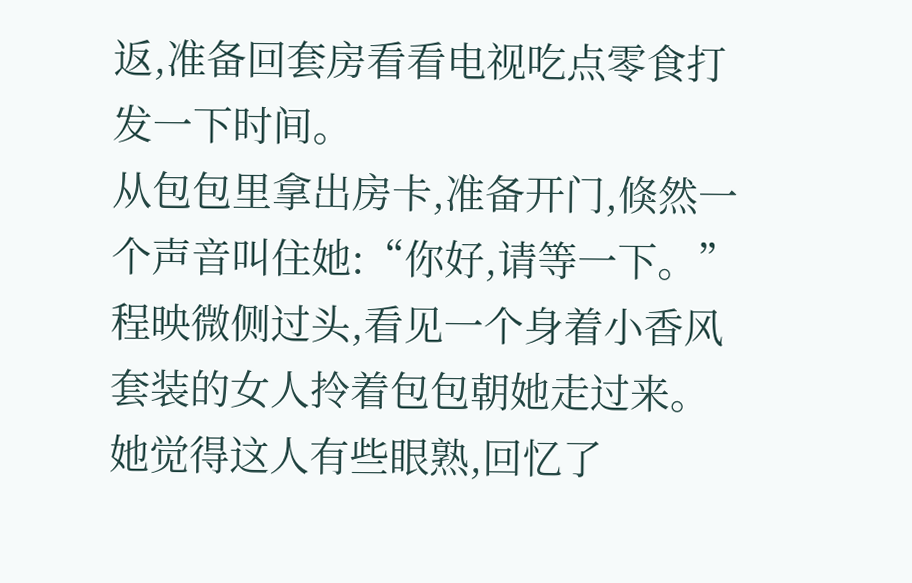返,准备回套房看看电视吃点零食打发一下时间。
从包包里拿出房卡,准备开门,倏然一个声音叫住她:“你好,请等一下。”
程映微侧过头,看见一个身着小香风套装的女人拎着包包朝她走过来。她觉得这人有些眼熟,回忆了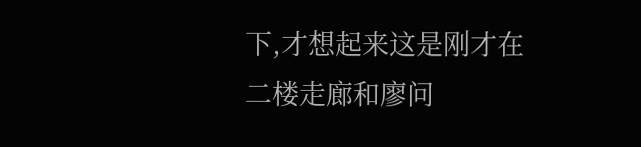下,才想起来这是刚才在二楼走廊和廖问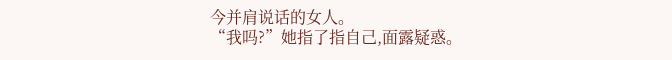今并肩说话的女人。
“我吗?”她指了指自己,面露疑惑。